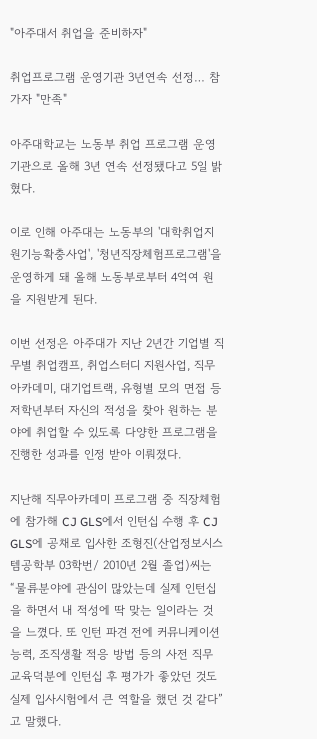"아주대서 취업을 준비하자"

취업프로그램 운영기관 3년연속 선정… 참가자 "만족"

아주대학교는 노동부 취업 프로그램 운영 기관으로 올해 3년 연속 선정됐다고 5일 밝혔다.

이로 인해 아주대는 노동부의 '대학취업지원기능확충사업', '청년직장체험프로그램'을 운영하게 돼 올해 노동부로부터 4억여 원을 지원받게 된다.

이번 선정은 아주대가 지난 2년간 기업별 직무별 취업캠프, 취업스터디 지원사업, 직무아카데미, 대기업트랙, 유형별 모의 면접 등 저학년부터 자신의 적성을 찾아 원하는 분야에 취업할 수 있도록 다양한 프로그램을 진행한 성과를 인정 받아 이뤄졌다.

지난해 직무아카데미 프로그램 중 직장체험에 참가해 CJ GLS에서 인턴십 수행 후 CJ GLS에 공채로 입사한 조형진(산업정보시스템공학부 03학번/ 2010년 2월 졸업)씨는 “물류분야에 관심이 많았는데 실제 인턴십을 하면서 내 적성에 딱 맞는 일이라는 것을 느꼈다. 또 인턴 파견 전에 커뮤니케이션 능력, 조직생활 적응 방법 등의 사전 직무 교육덕분에 인턴십 후 평가가 좋았던 것도 실제 입사시험에서 큰 역할을 했던 것 같다”고 말했다.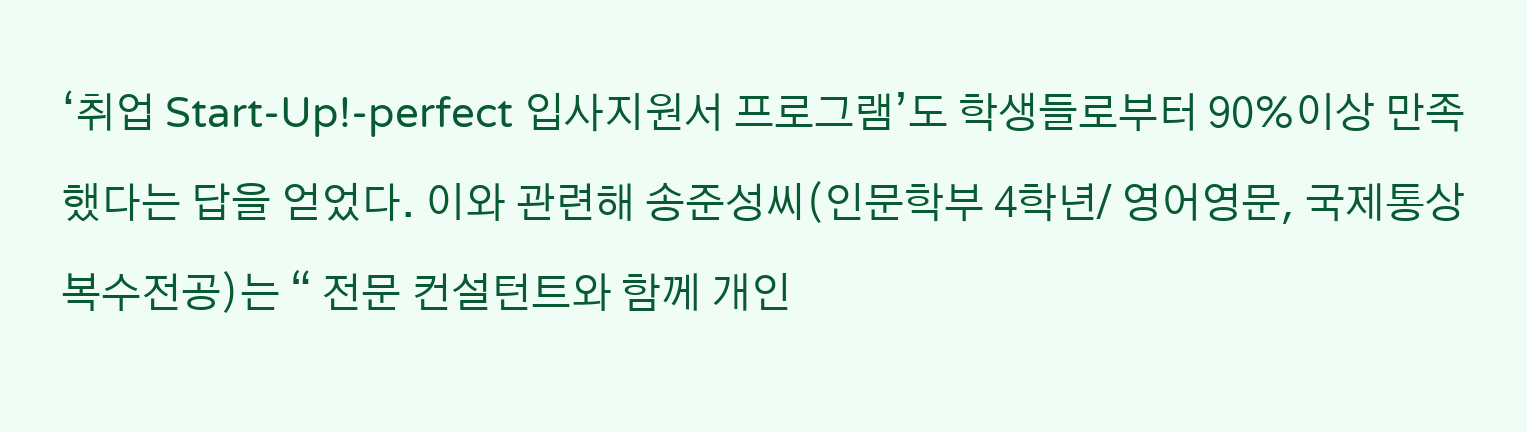‘취업 Start-Up!-perfect 입사지원서 프로그램’도 학생들로부터 90%이상 만족했다는 답을 얻었다. 이와 관련해 송준성씨(인문학부 4학년/ 영어영문, 국제통상 복수전공)는 “ 전문 컨설턴트와 함께 개인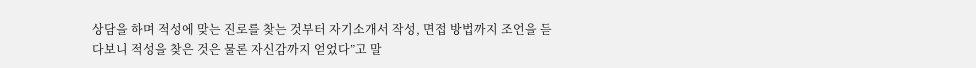상담을 하며 적성에 맞는 진로를 찾는 것부터 자기소개서 작성, 면접 방법까지 조언을 듣다보니 적성을 찾은 것은 물론 자신감까지 얻었다”고 말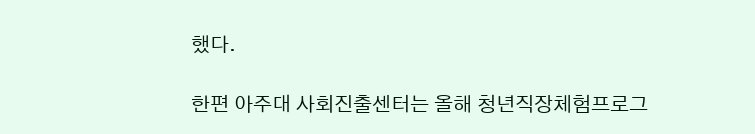했다.

한편 아주대 사회진출센터는 올해 청년직장체험프로그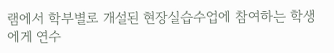램에서 학부별로 개설된 현장실습수업에 참여하는 학생에게 연수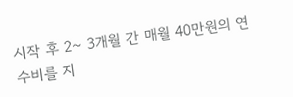시작 후 2~ 3개월 간 매월 40만원의 연수비를 지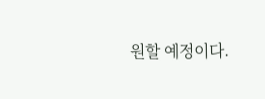원할 예정이다.